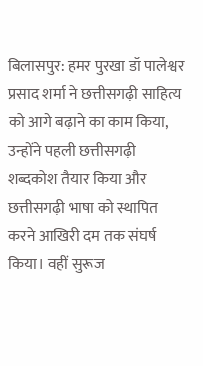बिलासपुर: हमर पुरखा डॉ पालेश्वर प्रसाद शर्मा ने छत्तीसगढ़ी साहित्य को आगे बढ़ाने का काम किया, उन्होंने पहली छत्तीसगढ़ी शब्दकोश तैयार किया और छत्तीसगढ़ी भाषा को स्थापित करने आखिरी दम तक संघर्ष किया। वहीं सुरूज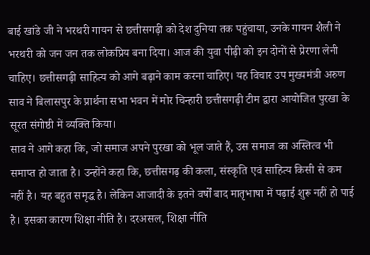बाई खांडे जी ने भरथरी गायन से छत्तीसगढ़ी को देश दुनिया तक पहुंचाया, उनके गायन शैली ने भरथरी को जन जन तक लोकप्रिय बना दिया। आज की युवा पीढ़ी को इन दोनों से प्रेरणा लेनी चाहिए। छत्तीसगढ़ी साहित्य को आगे बढ़ाने काम करना चाहिए। यह विचार उप मुख्यमंत्री अरुण साव ने बिलासपुर के प्रार्थना सभा भवन में मोर चिन्हारी छत्तीसगढ़ी टीम द्वारा आयोजित पुरखा के सूरत संगोष्ठी में व्यक्ति किया।
साव ने आगे कहा कि, जो समाज अपने पुरखा को भूल जाते हैं, उस समाज का अस्तित्व भी समाप्त हो जाता है। उन्होंने कहा कि, छत्तीसगढ़ की कला, संस्कृति एवं साहित्य किसी से कम नहीं है। यह बहुत समृद्ध है। लेकिन आजादी के इतने वर्षों बाद मातृभाषा में पढ़ाई शुरू नहीं हो पाई है। इसका कारण शिक्षा नीति है। दरअसल, शिक्षा नीति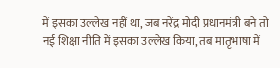में इसका उल्लेख नहीं था, जब नरेंद्र मोदी प्रधानमंत्री बने तो नई शिक्षा नीति में इसका उल्लेख किया, तब मातृभाषा में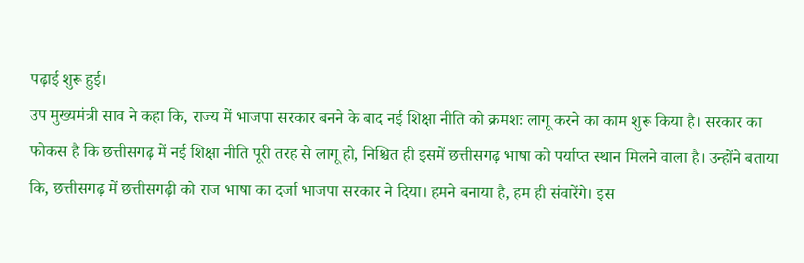पढ़ाई शुरू हुई।
उप मुख्यमंत्री साव ने कहा कि, राज्य में भाजपा सरकार बनने के बाद नई शिक्षा नीति को क्रमशः लागू करने का काम शुरू किया है। सरकार का फोकस है कि छत्तीसगढ़ में नई शिक्षा नीति पूरी तरह से लागू हो, निश्चित ही इसमें छत्तीसगढ़ भाषा को पर्याप्त स्थान मिलने वाला है। उन्होंने बताया कि, छत्तीसगढ़ में छत्तीसगढ़ी को राज भाषा का दर्जा भाजपा सरकार ने दिया। हमने बनाया है, हम ही संवारेंगे। इस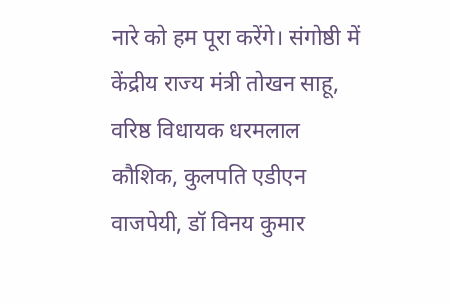नारे को हम पूरा करेंगे। संगोष्ठी में केंद्रीय राज्य मंत्री तोखन साहू, वरिष्ठ विधायक धरमलाल कौशिक, कुलपति एडीएन वाजपेयी, डॉ विनय कुमार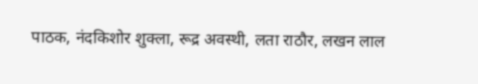पाठक, नंदकिशोर शुक्ला, रूद्र अवस्थी, लता राठौर, लखन लाल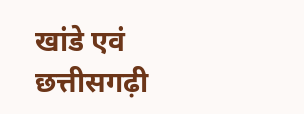खांडे एवं छत्तीसगढ़ी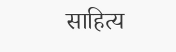साहित्य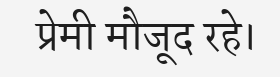प्रेमी मौजूद रहे।